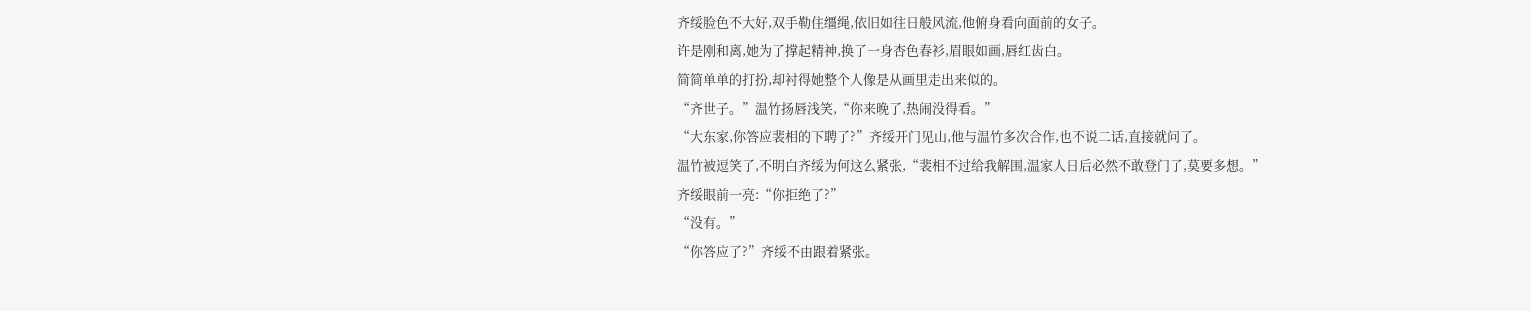齐绥脸色不大好,双手勒住缰绳,依旧如往日般风流,他俯身看向面前的女子。
许是刚和离,她为了撑起精神,换了一身杏色春衫,眉眼如画,唇红齿白。
简简单单的打扮,却衬得她整个人像是从画里走出来似的。
“齐世子。”温竹扬唇浅笑,“你来晚了,热闹没得看。”
“大东家,你答应裴相的下聘了?”齐绥开门见山,他与温竹多次合作,也不说二话,直接就问了。
温竹被逗笑了,不明白齐绥为何这么紧张,“裴相不过给我解围,温家人日后必然不敢登门了,莫要多想。”
齐绥眼前一亮:“你拒绝了?”
“没有。”
“你答应了?”齐绥不由跟着紧张。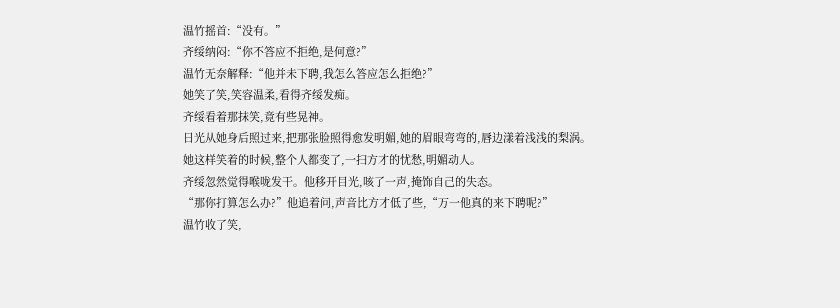温竹摇首:“没有。”
齐绥纳闷:“你不答应不拒绝,是何意?”
温竹无奈解释:“他并未下聘,我怎么答应怎么拒绝?”
她笑了笑,笑容温柔,看得齐绥发痴。
齐绥看着那抹笑,竟有些晃神。
日光从她身后照过来,把那张脸照得愈发明媚,她的眉眼弯弯的,唇边漾着浅浅的梨涡。
她这样笑着的时候,整个人都变了,一扫方才的忧愁,明媚动人。
齐绥忽然觉得喉咙发干。他移开目光,咳了一声,掩饰自己的失态。
“那你打算怎么办?”他追着问,声音比方才低了些,“万一他真的来下聘呢?”
温竹收了笑,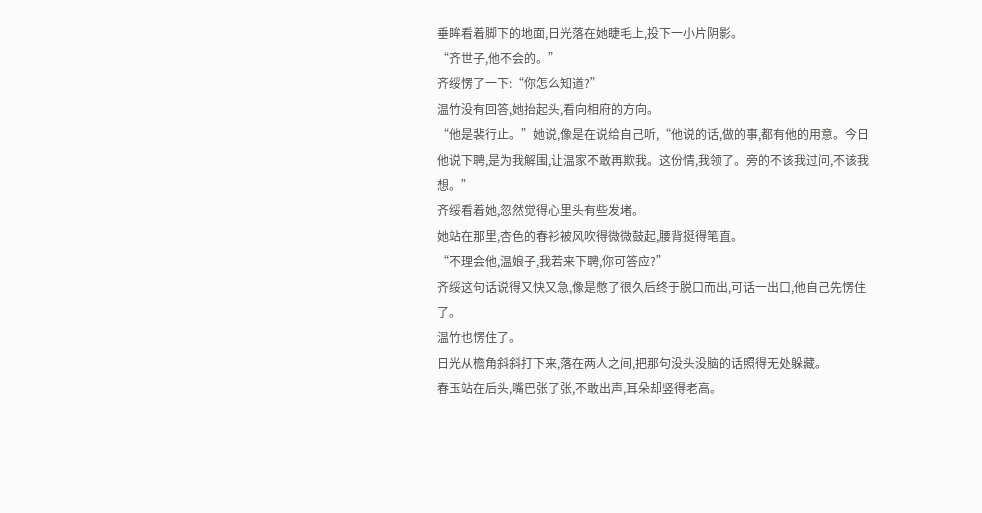垂眸看着脚下的地面,日光落在她睫毛上,投下一小片阴影。
“齐世子,他不会的。”
齐绥愣了一下:“你怎么知道?”
温竹没有回答,她抬起头,看向相府的方向。
“他是裴行止。”她说,像是在说给自己听,“他说的话,做的事,都有他的用意。今日他说下聘,是为我解围,让温家不敢再欺我。这份情,我领了。旁的不该我过问,不该我想。”
齐绥看着她,忽然觉得心里头有些发堵。
她站在那里,杏色的春衫被风吹得微微鼓起,腰背挺得笔直。
“不理会他,温娘子,我若来下聘,你可答应?”
齐绥这句话说得又快又急,像是憋了很久后终于脱口而出,可话一出口,他自己先愣住了。
温竹也愣住了。
日光从檐角斜斜打下来,落在两人之间,把那句没头没脑的话照得无处躲藏。
春玉站在后头,嘴巴张了张,不敢出声,耳朵却竖得老高。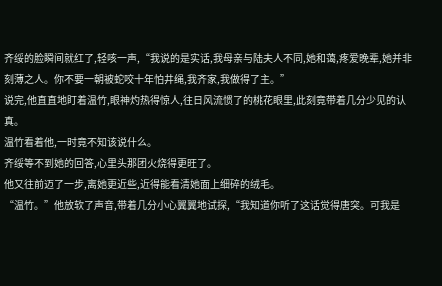齐绥的脸瞬间就红了,轻咳一声,“我说的是实话,我母亲与陆夫人不同,她和蔼,疼爱晚辈,她并非刻薄之人。你不要一朝被蛇咬十年怕井绳,我齐家,我做得了主。”
说完,他直直地盯着温竹,眼神灼热得惊人,往日风流惯了的桃花眼里,此刻竟带着几分少见的认真。
温竹看着他,一时竟不知该说什么。
齐绥等不到她的回答,心里头那团火烧得更旺了。
他又往前迈了一步,离她更近些,近得能看清她面上细碎的绒毛。
“温竹。”他放软了声音,带着几分小心翼翼地试探,“我知道你听了这话觉得唐突。可我是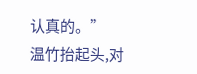认真的。”
温竹抬起头,对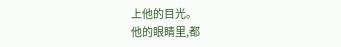上他的目光。
他的眼睛里,都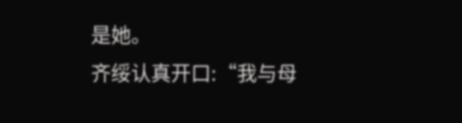是她。
齐绥认真开口:“我与母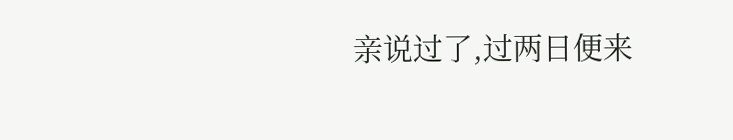亲说过了,过两日便来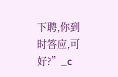下聘,你到时答应,可好?”_c